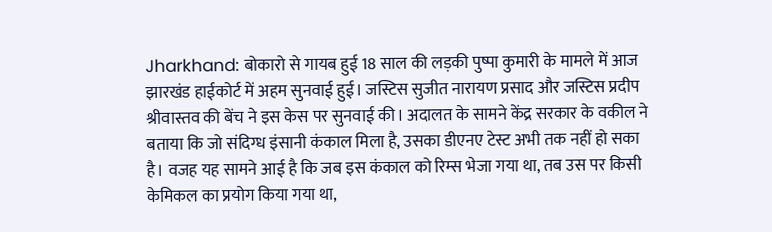Jharkhand: बोकारो से गायब हुई 18 साल की लड़की पुष्पा कुमारी के मामले में आज झारखंड हाईकोर्ट में अहम सुनवाई हुई। जस्टिस सुजीत नारायण प्रसाद और जस्टिस प्रदीप श्रीवास्तव की बेंच ने इस केस पर सुनवाई की। अदालत के सामने केंद्र सरकार के वकील ने बताया कि जो संदिग्ध इंसानी कंकाल मिला है, उसका डीएनए टेस्ट अभी तक नहीं हो सका है। वजह यह सामने आई है कि जब इस कंकाल को रिम्स भेजा गया था, तब उस पर किसी केमिकल का प्रयोग किया गया था,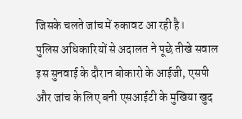जिसके चलते जांच में रुकावट आ रही है।
पुलिस अधिकारियों से अदालत ने पूछे तीखे सवाल
इस सुनवाई के दौरान बोकारो के आईजी, एसपी और जांच के लिए बनी एसआईटी के मुखिया खुद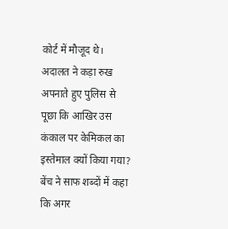कोर्ट में मौजूद थे। अदालत ने कड़ा रुख अपनाते हुए पुलिस से पूछा कि आखिर उस कंकाल पर केमिकल का इस्तेमाल क्यों किया गया? बेंच ने साफ शब्दों में कहा कि अगर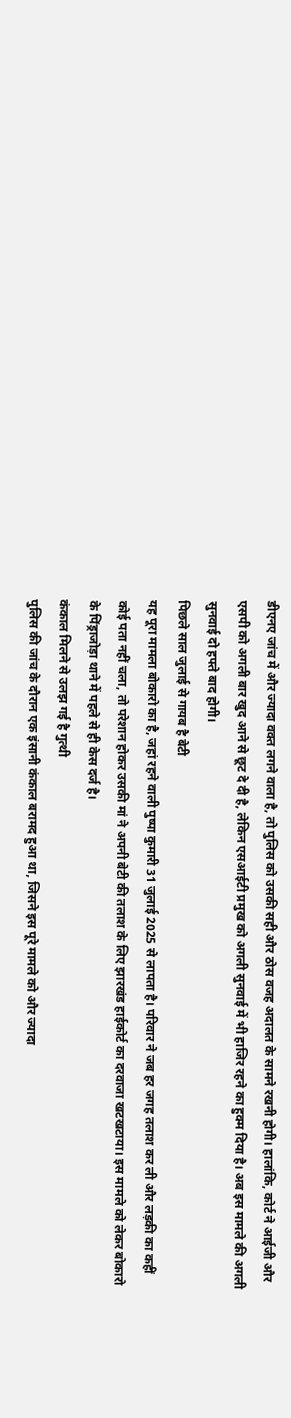डीएनए जांच में और ज्यादा वक्त लगने वाला है, तो पुलिस को उसकी सही और ठोस वजह अदालत के सामने रखनी होगी। हालांकि, कोर्ट ने आईजी और एसपी को अगली बार खुद आने से छूट दे दी है, लेकिन एसआईटी प्रमुख को अगली सुनवाई में भी हाजिर रहने का हुक्म दिया है। अब इस मामले की अगली सुनवाई दो हफ्ते बाद होगी।
पिछले साल जुलाई से गायब है बेटी
यह पूरा मामला बोकारो का है, जहां रहने वाली पुष्पा कुमारी 31 जुलाई 2025 से लापता है। परिवार ने जब हर जगह तलाश कर ली और लड़की का कहीं कोई पता नहीं चला, तो परेशान होकर उसकी मां ने अपनी बेटी की तलाश के लिए झारखंड हाईकोर्ट का दरवाजा खटखटाया। इस मामले को लेकर बोकारो के पिंड्राजोड़ा थाने में पहले से ही केस दर्ज है।
कंकाल मिलने से उलझ गई है गुत्थी
पुलिस की जांच के दौरान एक इंसानी कंकाल बरामद हुआ था, जिसने इस पूरे मामले को और ज्यादा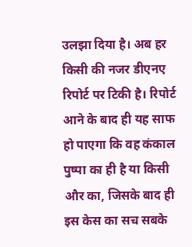उलझा दिया है। अब हर किसी की नजर डीएनए रिपोर्ट पर टिकी है। रिपोर्ट आने के बाद ही यह साफ हो पाएगा कि वह कंकाल पुष्पा का ही है या किसी और का, जिसके बाद ही इस केस का सच सबके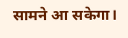सामने आ सकेगा।